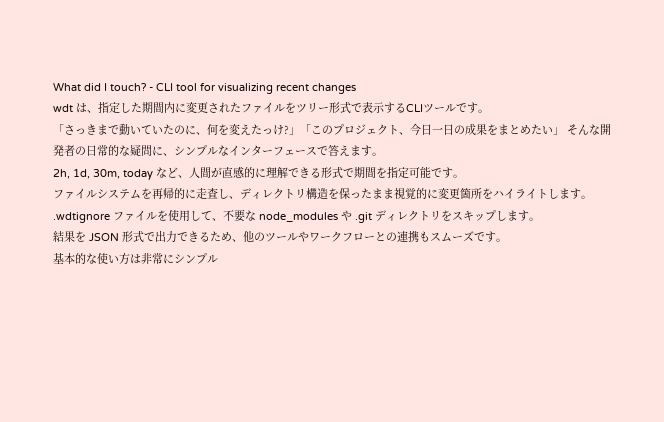What did I touch? - CLI tool for visualizing recent changes
wdt は、指定した期間内に変更されたファイルをツリー形式で表示するCLIツールです。
「さっきまで動いていたのに、何を変えたっけ?」「このプロジェクト、今日一日の成果をまとめたい」 そんな開発者の日常的な疑問に、シンプルなインターフェースで答えます。
2h, 1d, 30m, today など、人間が直感的に理解できる形式で期間を指定可能です。
ファイルシステムを再帰的に走査し、ディレクトリ構造を保ったまま視覚的に変更箇所をハイライトします。
.wdtignore ファイルを使用して、不要な node_modules や .git ディレクトリをスキップします。
結果を JSON 形式で出力できるため、他のツールやワークフローとの連携もスムーズです。
基本的な使い方は非常にシンプル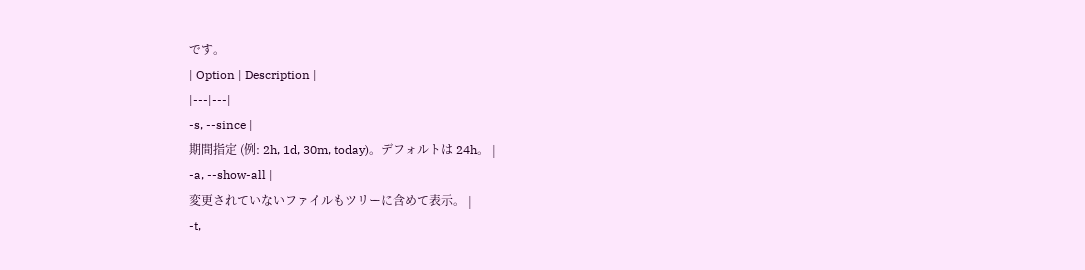です。
| Option | Description |
|---|---|
-s, --since |
期間指定 (例: 2h, 1d, 30m, today)。デフォルトは 24h。 |
-a, --show-all |
変更されていないファイルもツリーに含めて表示。 |
-t,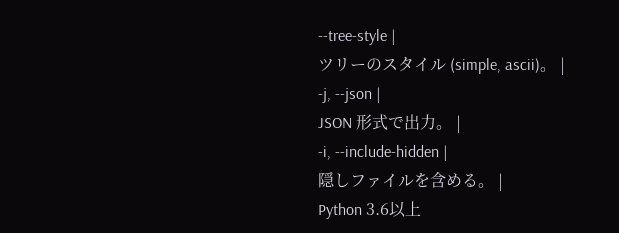--tree-style |
ツリーのスタイル (simple, ascii)。 |
-j, --json |
JSON 形式で出力。 |
-i, --include-hidden |
隠しファイルを含める。 |
Python 3.6以上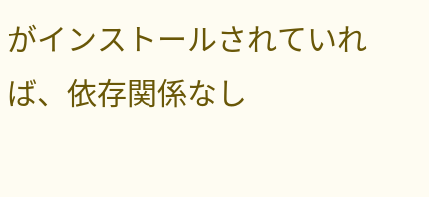がインストールされていれば、依存関係なし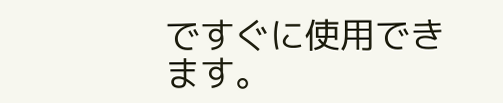ですぐに使用できます。